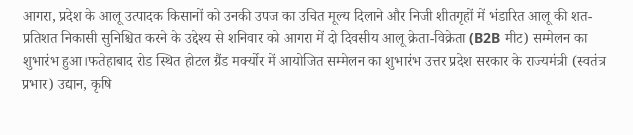आगरा, प्रदेश के आलू उत्पादक किसानों को उनकी उपज का उचित मूल्य दिलाने और निजी शीतगृहों में भंडारित आलू की शत-प्रतिशत निकासी सुनिश्चित करने के उद्देश्य से शनिवार को आगरा में दो दिवसीय आलू क्रेता-विक्रेता (B2B मीट) सम्मेलन का शुभारंभ हुआ।फतेहाबाद रोड स्थित होटल ग्रैंड मर्क्योर में आयोजित सम्मेलन का शुभारंभ उत्तर प्रदेश सरकार के राज्यमंत्री (स्वतंत्र प्रभार) उद्यान, कृषि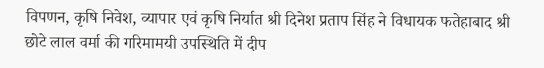विपणन, कृषि निवेश, व्यापार एवं कृषि निर्यात श्री दिनेश प्रताप सिंह ने विधायक फतेहाबाद श्री छोटे लाल वर्मा की गरिमामयी उपस्थिति में दीप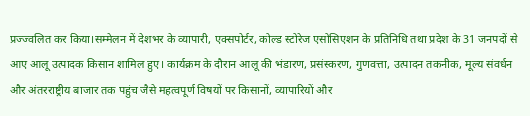प्रज्ज्वलित कर किया।सम्मेलन में देशभर के व्यापारी, एक्सपोर्टर, कोल्ड स्टोरेज एसोसिएशन के प्रतिनिधि तथा प्रदेश के 31 जनपदों से आए आलू उत्पादक किसान शामिल हुए। कार्यक्रम के दौरान आलू की भंडारण, प्रसंस्करण, गुणवत्ता, उत्पादन तकनीक, मूल्य संवर्धन और अंतरराष्ट्रीय बाजार तक पहुंच जैसे महत्वपूर्ण विषयों पर किसानों, व्यापारियों और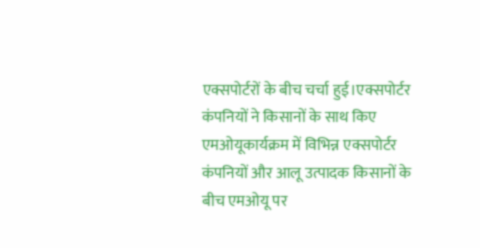एक्सपोर्टरों के बीच चर्चा हुई।एक्सपोर्टर कंपनियों ने किसानों के साथ किए एमओयूकार्यक्रम में विभिन्न एक्सपोर्टर कंपनियों और आलू उत्पादक किसानों के बीच एमओयू पर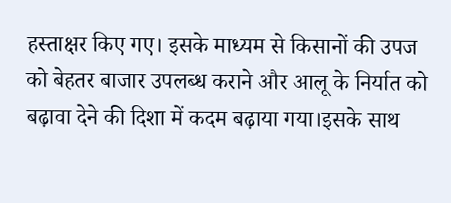हस्ताक्षर किए गए। इसके माध्यम से किसानों की उपज को बेहतर बाजार उपलब्ध कराने और आलू के निर्यात को बढ़ावा देने की दिशा में कदम बढ़ाया गया।इसके साथ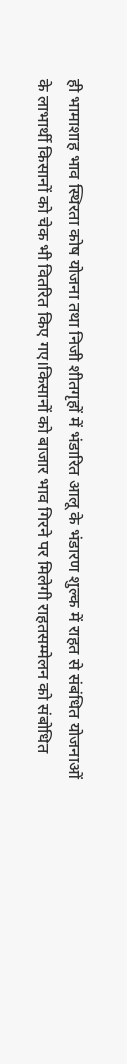ही भामाशाह भाव स्थिरता कोष योजना तथा निजी शीतगृहों में भंडारित आलू के भंडारण शुल्क में राहत से संबंधित योजनाओं के लाभार्थी किसानों को चेक भी वितरित किए गए।किसानों को बाजार भाव गिरने पर मिलेगी राहतसम्मेलन को संबोधित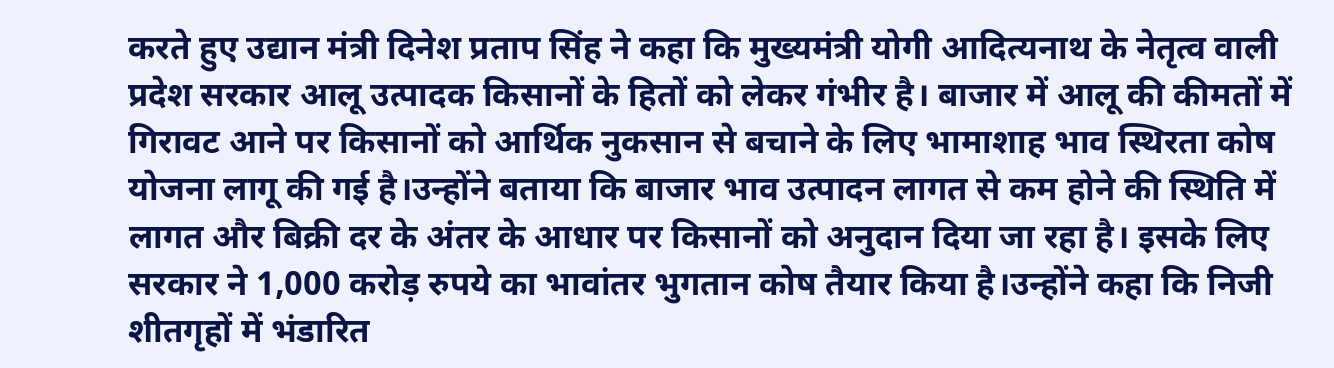करते हुए उद्यान मंत्री दिनेश प्रताप सिंह ने कहा कि मुख्यमंत्री योगी आदित्यनाथ के नेतृत्व वाली प्रदेश सरकार आलू उत्पादक किसानों के हितों को लेकर गंभीर है। बाजार में आलू की कीमतों में गिरावट आने पर किसानों को आर्थिक नुकसान से बचाने के लिए भामाशाह भाव स्थिरता कोष योजना लागू की गई है।उन्होंने बताया कि बाजार भाव उत्पादन लागत से कम होने की स्थिति में लागत और बिक्री दर के अंतर के आधार पर किसानों को अनुदान दिया जा रहा है। इसके लिए सरकार ने 1,000 करोड़ रुपये का भावांतर भुगतान कोष तैयार किया है।उन्होंने कहा कि निजी शीतगृहों में भंडारित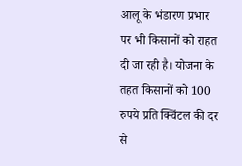आलू के भंडारण प्रभार पर भी किसानों को राहत दी जा रही है। योजना के तहत किसानों को 100 रुपये प्रति क्विंटल की दर से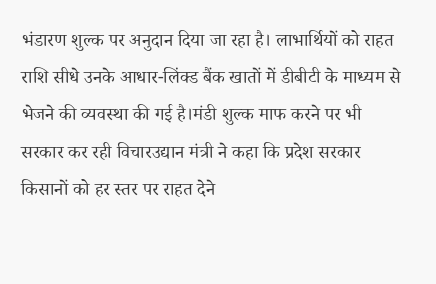भंडारण शुल्क पर अनुदान दिया जा रहा है। लाभार्थियों को राहत राशि सीधे उनके आधार-लिंक्ड बैंक खातों में डीबीटी के माध्यम से भेजने की व्यवस्था की गई है।मंडी शुल्क माफ करने पर भी सरकार कर रही विचारउद्यान मंत्री ने कहा कि प्रदेश सरकार किसानों को हर स्तर पर राहत देने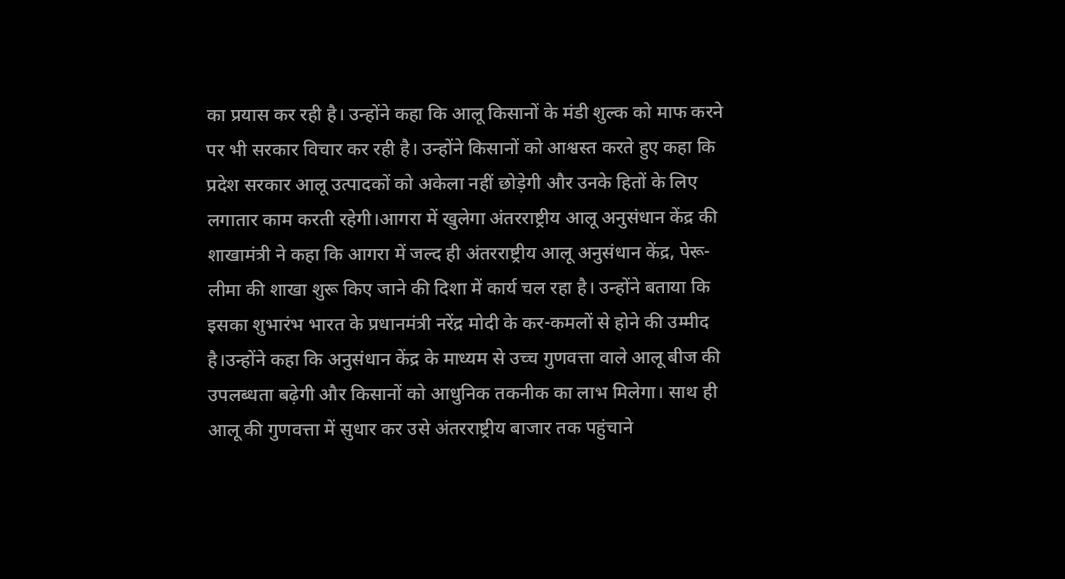का प्रयास कर रही है। उन्होंने कहा कि आलू किसानों के मंडी शुल्क को माफ करने पर भी सरकार विचार कर रही है। उन्होंने किसानों को आश्वस्त करते हुए कहा कि प्रदेश सरकार आलू उत्पादकों को अकेला नहीं छोड़ेगी और उनके हितों के लिए लगातार काम करती रहेगी।आगरा में खुलेगा अंतरराष्ट्रीय आलू अनुसंधान केंद्र की शाखामंत्री ने कहा कि आगरा में जल्द ही अंतरराष्ट्रीय आलू अनुसंधान केंद्र, पेरू-लीमा की शाखा शुरू किए जाने की दिशा में कार्य चल रहा है। उन्होंने बताया कि इसका शुभारंभ भारत के प्रधानमंत्री नरेंद्र मोदी के कर-कमलों से होने की उम्मीद है।उन्होंने कहा कि अनुसंधान केंद्र के माध्यम से उच्च गुणवत्ता वाले आलू बीज की उपलब्धता बढ़ेगी और किसानों को आधुनिक तकनीक का लाभ मिलेगा। साथ ही आलू की गुणवत्ता में सुधार कर उसे अंतरराष्ट्रीय बाजार तक पहुंचाने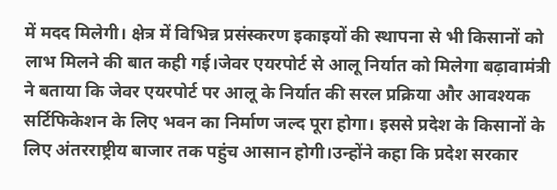में मदद मिलेगी। क्षेत्र में विभिन्न प्रसंस्करण इकाइयों की स्थापना से भी किसानों को लाभ मिलने की बात कही गई।जेवर एयरपोर्ट से आलू निर्यात को मिलेगा बढ़ावामंत्री ने बताया कि जेवर एयरपोर्ट पर आलू के निर्यात की सरल प्रक्रिया और आवश्यक सर्टिफिकेशन के लिए भवन का निर्माण जल्द पूरा होगा। इससे प्रदेश के किसानों के लिए अंतरराष्ट्रीय बाजार तक पहुंच आसान होगी।उन्होंने कहा कि प्रदेश सरकार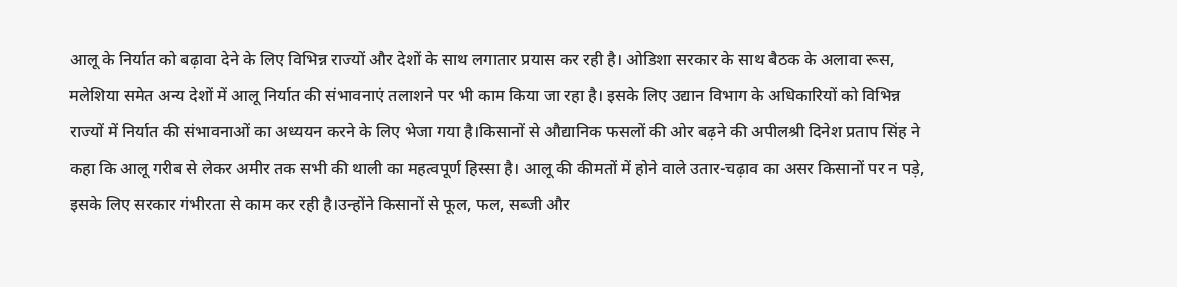आलू के निर्यात को बढ़ावा देने के लिए विभिन्न राज्यों और देशों के साथ लगातार प्रयास कर रही है। ओडिशा सरकार के साथ बैठक के अलावा रूस, मलेशिया समेत अन्य देशों में आलू निर्यात की संभावनाएं तलाशने पर भी काम किया जा रहा है। इसके लिए उद्यान विभाग के अधिकारियों को विभिन्न राज्यों में निर्यात की संभावनाओं का अध्ययन करने के लिए भेजा गया है।किसानों से औद्यानिक फसलों की ओर बढ़ने की अपीलश्री दिनेश प्रताप सिंह ने कहा कि आलू गरीब से लेकर अमीर तक सभी की थाली का महत्वपूर्ण हिस्सा है। आलू की कीमतों में होने वाले उतार-चढ़ाव का असर किसानों पर न पड़े, इसके लिए सरकार गंभीरता से काम कर रही है।उन्होंने किसानों से फूल, फल, सब्जी और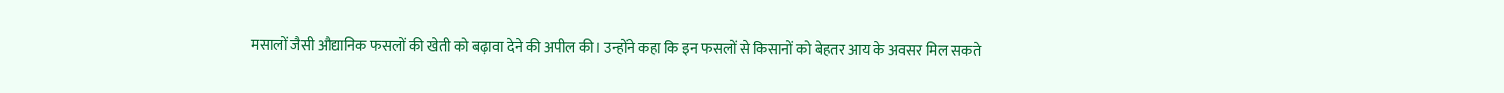मसालों जैसी औद्यानिक फसलों की खेती को बढ़ावा देने की अपील की। उन्होंने कहा कि इन फसलों से किसानों को बेहतर आय के अवसर मिल सकते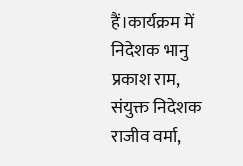हैं।कार्यक्रम में निदेशक भानु प्रकाश राम, संयुक्त निदेशक राजीव वर्मा,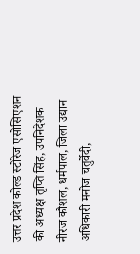उत्तर प्रदेश कोल्ड स्टोरेज एसोसिएशन की अध्यक्ष तृप्ति सिंह, उपनिदेशक नीरज कौशल, धर्मपाल, जिला उद्यान अधिकारी मनोज चतुर्वेदी,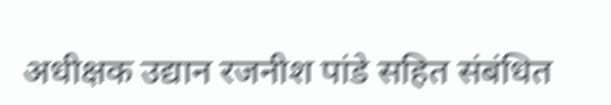अधीक्षक उद्यान रजनीश पांडे सहित संबंधित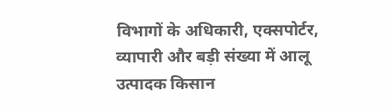विभागों के अधिकारी, एक्सपोर्टर, व्यापारी और बड़ी संख्या में आलू उत्पादक किसान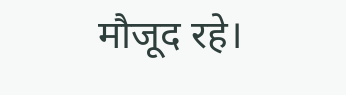मौजूद रहे।